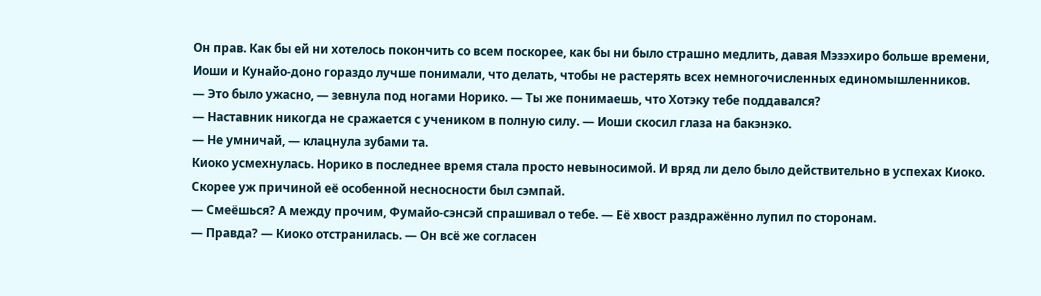Он прав. Как бы ей ни хотелось покончить со всем поскорее, как бы ни было страшно медлить, давая Мэзэхиро больше времени, Иоши и Кунайо-доно гораздо лучше понимали, что делать, чтобы не растерять всех немногочисленных единомышленников.
— Это было ужасно, — зевнула под ногами Норико. — Ты же понимаешь, что Хотэку тебе поддавался?
— Наставник никогда не сражается с учеником в полную силу. — Иоши скосил глаза на бакэнэко.
— Не умничай, — клацнула зубами та.
Киоко усмехнулась. Норико в последнее время стала просто невыносимой. И вряд ли дело было действительно в успехах Киоко. Скорее уж причиной её особенной несносности был сэмпай.
— Смеёшься? А между прочим, Фумайо-сэнсэй спрашивал о тебе. — Её хвост раздражённо лупил по сторонам.
— Правда? — Киоко отстранилась. — Он всё же согласен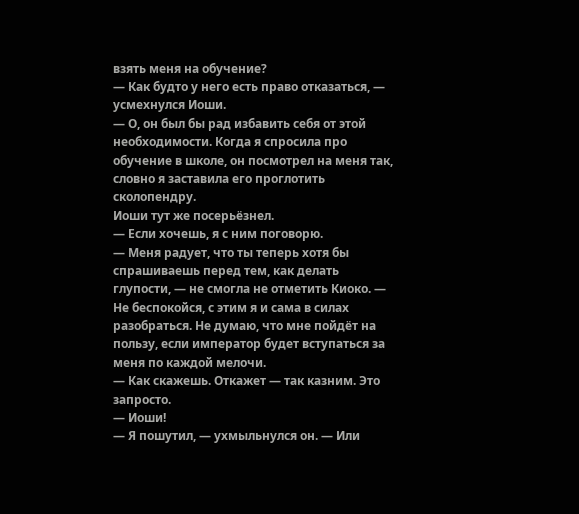взять меня на обучение?
— Как будто у него есть право отказаться, — усмехнулся Иоши.
— О, он был бы рад избавить себя от этой необходимости. Когда я спросила про обучение в школе, он посмотрел на меня так, словно я заставила его проглотить сколопендру.
Иоши тут же посерьёзнел.
— Если хочешь, я с ним поговорю.
— Меня радует, что ты теперь хотя бы спрашиваешь перед тем, как делать глупости, — не смогла не отметить Киоко. — Не беспокойся, с этим я и сама в силах разобраться. Не думаю, что мне пойдёт на пользу, если император будет вступаться за меня по каждой мелочи.
— Как скажешь. Откажет — так казним. Это запросто.
— Иоши!
— Я пошутил, — ухмыльнулся он. — Или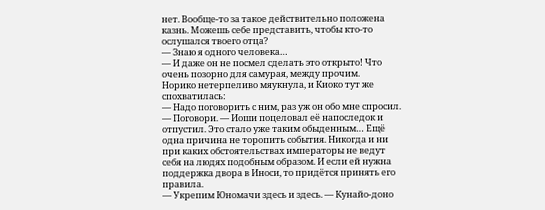нет. Вообще-то за такое действительно положена казнь. Можешь себе представить, чтобы кто-то ослушался твоего отца?
— Знаю я одного человека…
— И даже он не посмел сделать это открыто! Что очень позорно для самурая, между прочим.
Норико нетерпеливо мяукнула, и Киоко тут же спохватилась:
— Надо поговорить с ним, раз уж он обо мне спросил.
— Поговори. — Иоши поцеловал её напоследок и отпустил. Это стало уже таким обыденным… Ещё одна причина не торопить события. Никогда и ни при каких обстоятельствах императоры не ведут себя на людях подобным образом. И если ей нужна поддержка двора в Иноси, то придётся принять его правила.
— Укрепим Юномачи здесь и здесь. — Кунайо-доно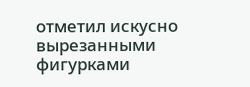отметил искусно вырезанными фигурками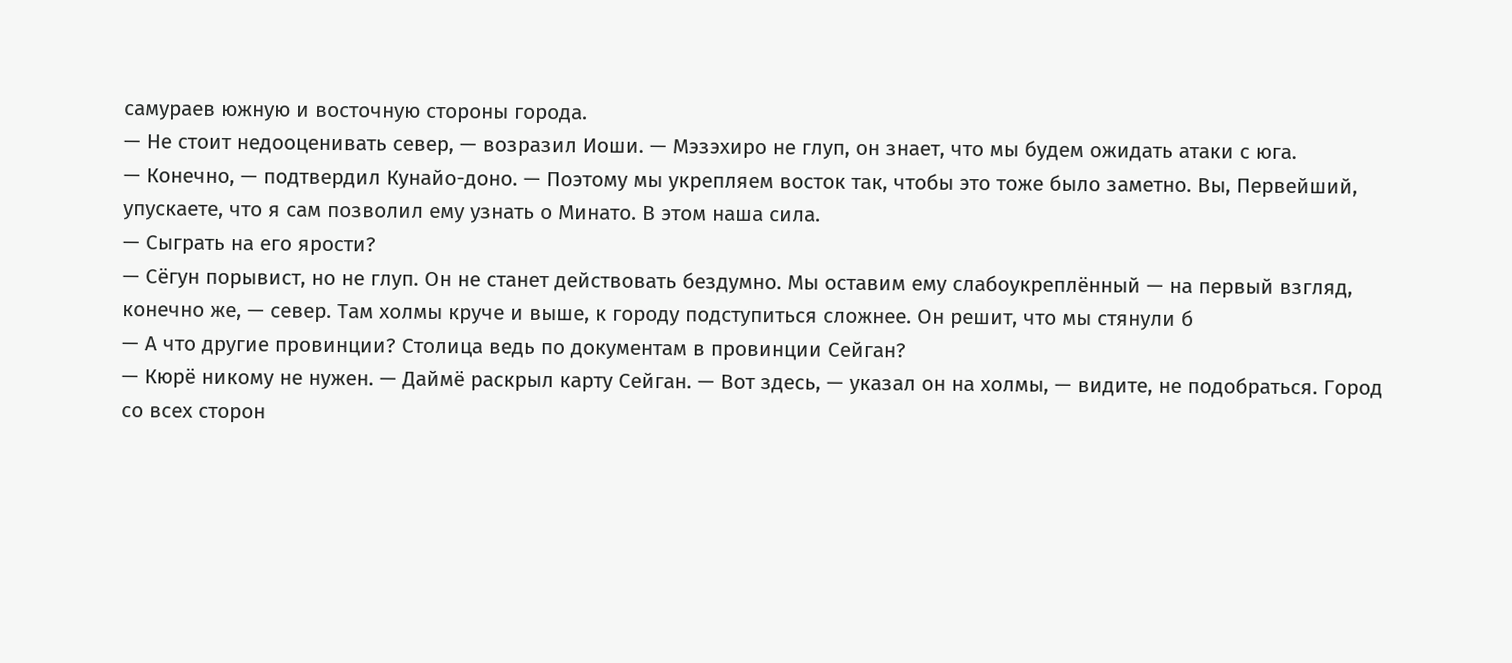самураев южную и восточную стороны города.
— Не стоит недооценивать север, — возразил Иоши. — Мэзэхиро не глуп, он знает, что мы будем ожидать атаки с юга.
— Конечно, — подтвердил Кунайо-доно. — Поэтому мы укрепляем восток так, чтобы это тоже было заметно. Вы, Первейший, упускаете, что я сам позволил ему узнать о Минато. В этом наша сила.
— Сыграть на его ярости?
— Сёгун порывист, но не глуп. Он не станет действовать бездумно. Мы оставим ему слабоукреплённый — на первый взгляд, конечно же, — север. Там холмы круче и выше, к городу подступиться сложнее. Он решит, что мы стянули б
— А что другие провинции? Столица ведь по документам в провинции Сейган?
— Кюрё никому не нужен. — Даймё раскрыл карту Сейган. — Вот здесь, — указал он на холмы, — видите, не подобраться. Город со всех сторон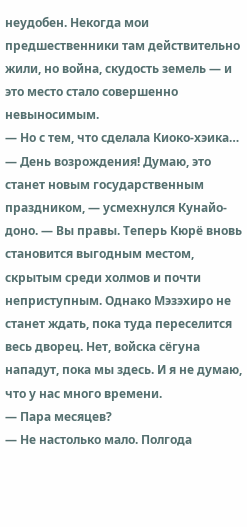неудобен. Некогда мои предшественники там действительно жили, но война, скудость земель — и это место стало совершенно невыносимым.
— Но с тем, что сделала Киоко-хэика…
— День возрождения! Думаю, это станет новым государственным праздником, — усмехнулся Кунайо-доно. — Вы правы. Теперь Кюрё вновь становится выгодным местом, скрытым среди холмов и почти неприступным. Однако Мэзэхиро не станет ждать, пока туда переселится весь дворец. Нет, войска сёгуна нападут, пока мы здесь. И я не думаю, что у нас много времени.
— Пара месяцев?
— Не настолько мало. Полгода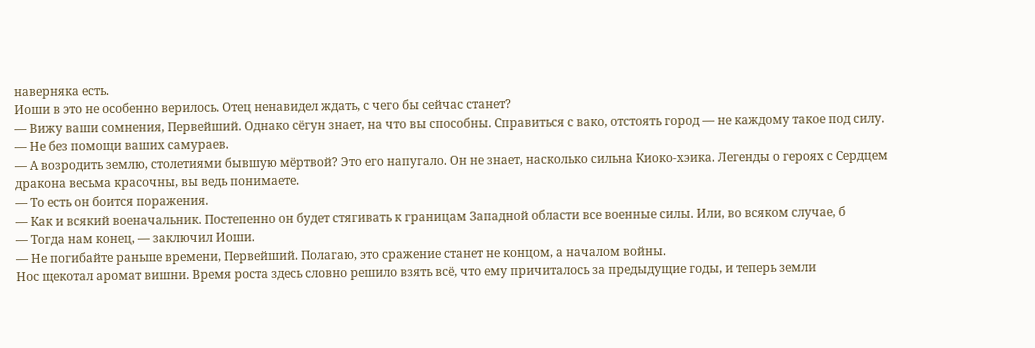наверняка есть.
Иоши в это не особенно верилось. Отец ненавидел ждать, с чего бы сейчас станет?
— Вижу ваши сомнения, Первейший. Однако сёгун знает, на что вы способны. Справиться с вако, отстоять город — не каждому такое под силу.
— Не без помощи ваших самураев.
— А возродить землю, столетиями бывшую мёртвой? Это его напугало. Он не знает, насколько сильна Киоко-хэика. Легенды о героях с Сердцем дракона весьма красочны, вы ведь понимаете.
— То есть он боится поражения.
— Как и всякий военачальник. Постепенно он будет стягивать к границам Западной области все военные силы. Или, во всяком случае, б
— Тогда нам конец, — заключил Иоши.
— Не погибайте раньше времени, Первейший. Полагаю, это сражение станет не концом, а началом войны.
Нос щекотал аромат вишни. Время роста здесь словно решило взять всё, что ему причиталось за предыдущие годы, и теперь земли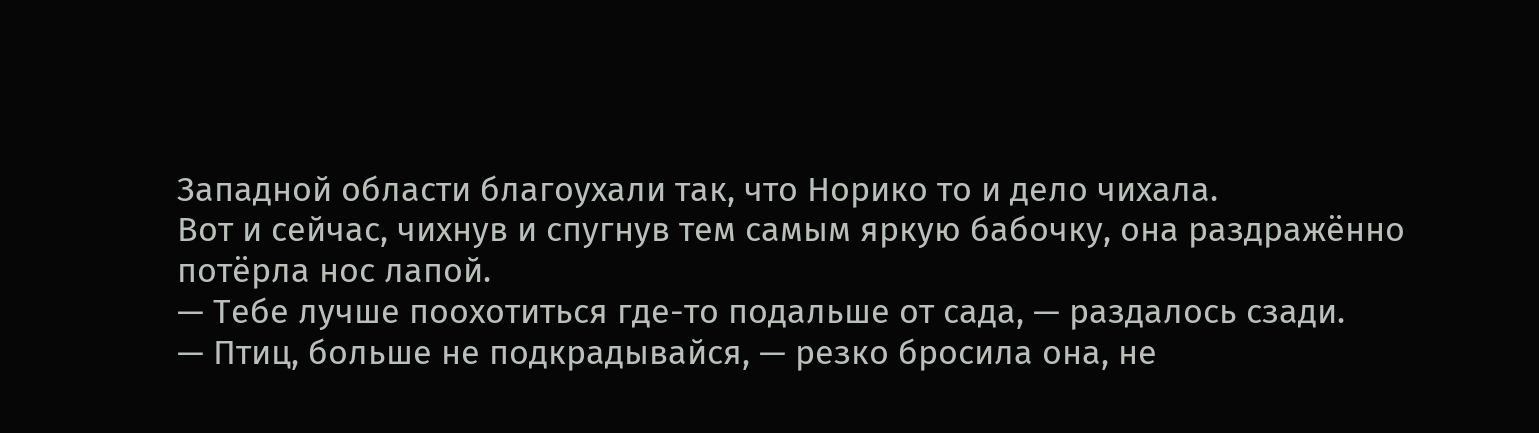Западной области благоухали так, что Норико то и дело чихала.
Вот и сейчас, чихнув и спугнув тем самым яркую бабочку, она раздражённо потёрла нос лапой.
— Тебе лучше поохотиться где-то подальше от сада, — раздалось сзади.
— Птиц, больше не подкрадывайся, — резко бросила она, не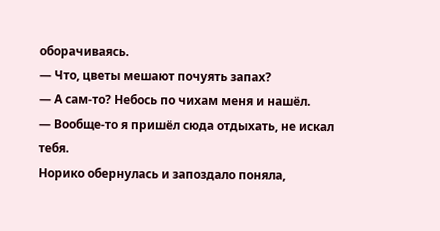оборачиваясь.
— Что, цветы мешают почуять запах?
— А сам-то? Небось по чихам меня и нашёл.
— Вообще-то я пришёл сюда отдыхать, не искал тебя.
Норико обернулась и запоздало поняла,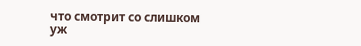что смотрит со слишком уж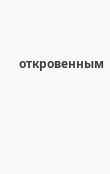откровенным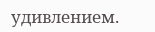удивлением.